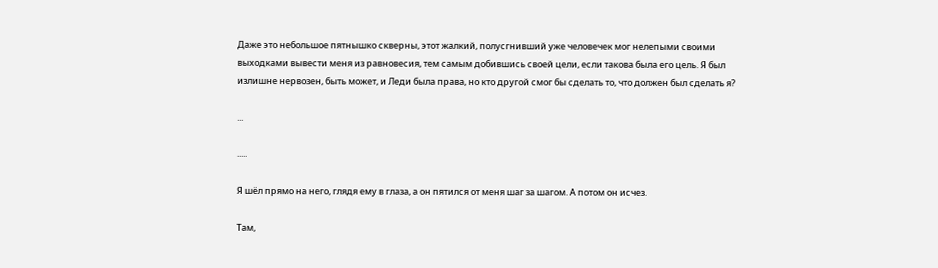Даже это небольшое пятнышко скверны, этот жалкий, полусгнивший уже человечек мог нелепыми своими выходками вывести меня из равновесия, тем самым добившись своей цели, если такова была его цель. Я был излишне нервозен, быть может, и Леди была права, но кто другой смог бы сделать то, что должен был сделать я?

...

.....

Я шёл прямо на него, глядя ему в глаза, а он пятился от меня шаг за шагом. А потом он исчез.

Там,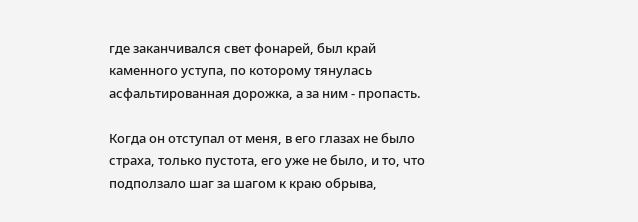где заканчивался свет фонарей, был край каменного уступа, по которому тянулась асфальтированная дорожка, а за ним - пропасть.

Когда он отступал от меня, в его глазах не было страха, только пустота, его уже не было, и то, что подползало шаг за шагом к краю обрыва,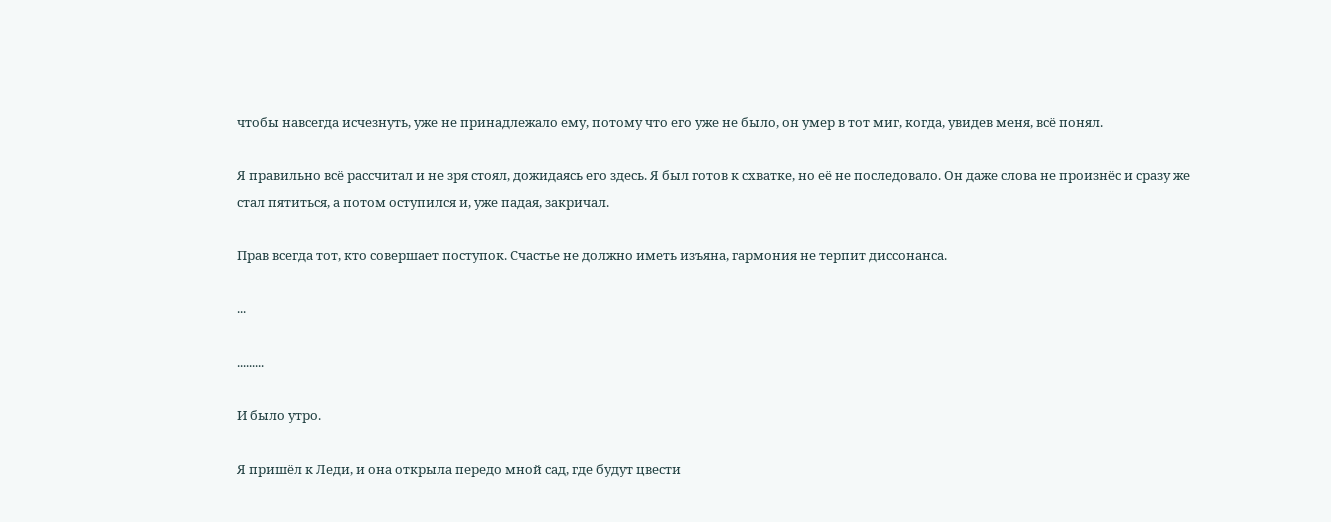чтобы навсегда исчезнуть, уже не принадлежало ему, потому что его уже не было, он умер в тот миг, когда, увидев меня, всё понял.

Я правильно всё рассчитал и не зря стоял, дожидаясь его здесь. Я был готов к схватке, но её не последовало. Он даже слова не произнёс и сразу же стал пятиться, а потом оступился и, уже падая, закричал.

Прав всегда тот, кто совершает поступок. Счастье не должно иметь изъяна, гармония не терпит диссонанса.

...

.........

И было утро.

Я пришёл к Леди, и она открыла передо мной сад, где будут цвести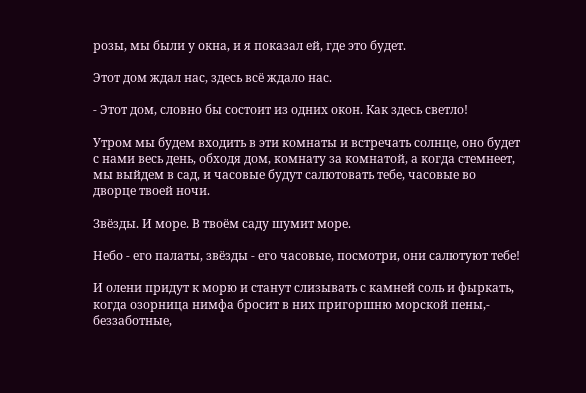розы, мы были у окна, и я показал ей, где это будет.

Этот дом ждал нас, здесь всё ждало нас.

- Этот дом, словно бы состоит из одних окон. Как здесь светло!

Утром мы будем входить в эти комнаты и встречать солнце, оно будет с нами весь день, обходя дом, комнату за комнатой, а когда стемнеет, мы выйдем в сад, и часовые будут салютовать тебе, часовые во дворце твоей ночи.

Звёзды. И море. В твоём саду шумит море.

Небо - его палаты, звёзды - его часовые, посмотри, они салютуют тебе!

И олени придут к морю и станут слизывать с камней соль и фыркать, когда озорница нимфа бросит в них пригоршню морской пены,- беззаботные,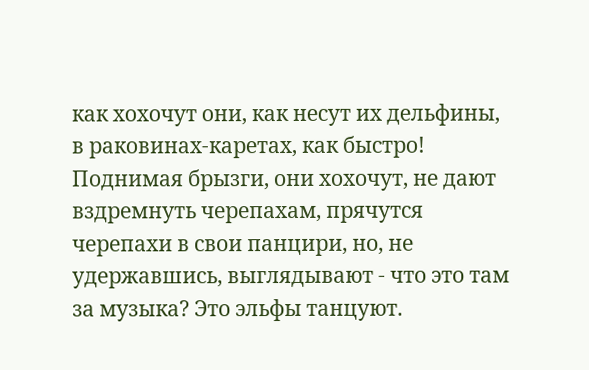как хохочут они, как несут их дельфины, в раковинах-каретах, как быстро! Поднимая брызги, они хохочут, не дают вздремнуть черепахам, прячутся черепахи в свои панцири, но, не удержавшись, выглядывают - что это там за музыка? Это эльфы танцуют.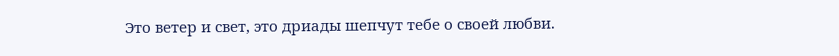Это ветер и свет, это дриады шепчут тебе о своей любви.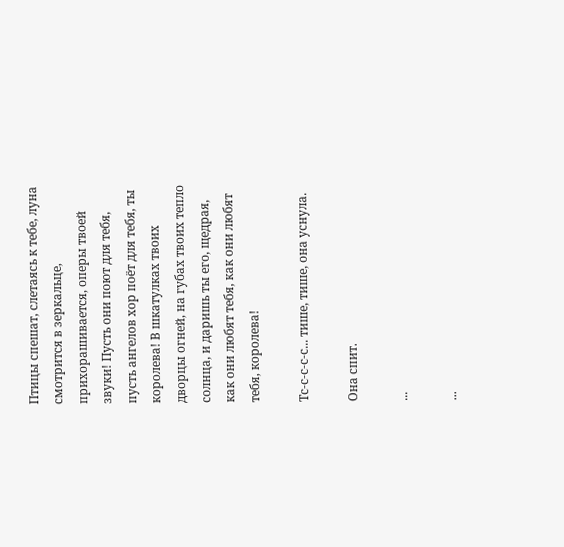Птицы спешат, слетаясь к тебе, луна смотрится в зеркальце, прихорашивается, оперы твоей звуки! Пусть они поют для тебя, пусть ангелов хор поёт для тебя, ты королева! В шкатулках твоих дворцы огней, на губах твоих тепло солнца, и даришь ты его, щедрая, как они любят тебя, как они любят тебя, королева!

Тс-с-с-с-с... тише, тише, она уснула.

Она спит.

...

...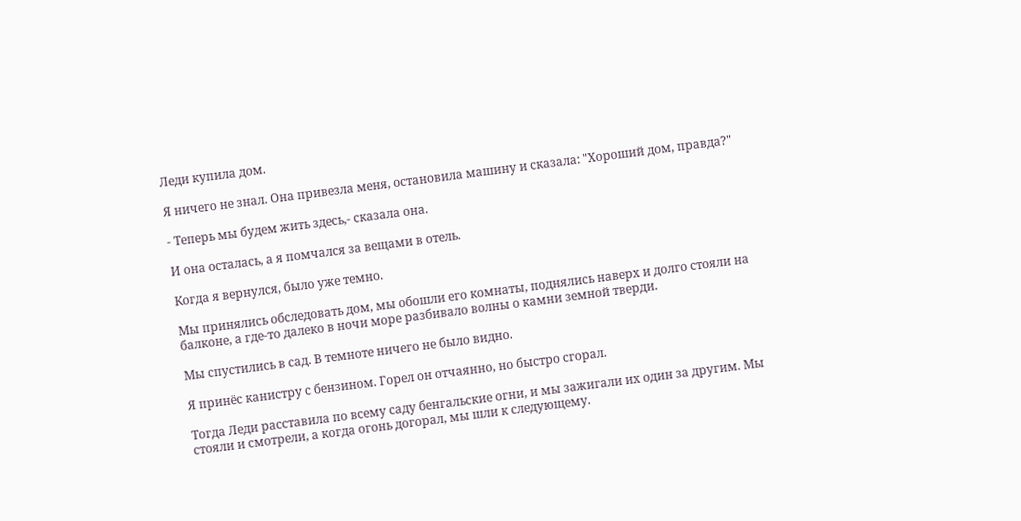Леди купила дом.

Я ничего не знал. Она привезла меня, остановила машину и сказала: "Хороший дом, правда?"

- Теперь мы будем жить здесь,- сказала она.

И она осталась, а я помчался за вещами в отель.

Когда я вернулся, было уже темно.

Мы принялись обследовать дом, мы обошли его комнаты, поднялись наверх и долго стояли на балконе, а где-то далеко в ночи море разбивало волны о камни земной тверди.

Мы спустились в сад. В темноте ничего не было видно.

Я принёс канистру с бензином. Горел он отчаянно, но быстро сгорал.

Тогда Леди расставила по всему саду бенгальские огни, и мы зажигали их один за другим. Мы стояли и смотрели, а когда огонь догорал, мы шли к следующему.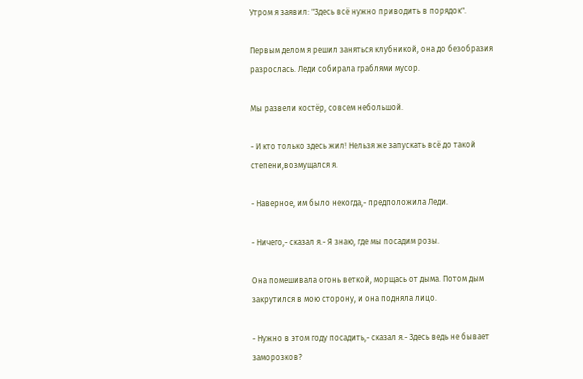Утром я заявил: "Здесь всё нужно приводить в порядок".

Первым делом я решил заняться клубникой, она до безобразия разрослась. Леди собирала граблями мусор.

Мы развели костёр, совсем небольшой.

- И кто только здесь жил! Нельзя же запускать всё до такой степени,возмущался я.

- Наверное, им было некогда,- предположила Леди.

- Ничего,- сказал я.- Я знаю, где мы посадим розы.

Она помешивала огонь веткой, морщась от дыма. Потом дым закрутился в мою сторону, и она подняла лицо.

- Нужно в этом году посадить,- сказал я.- Здесь ведь не бывает заморозков?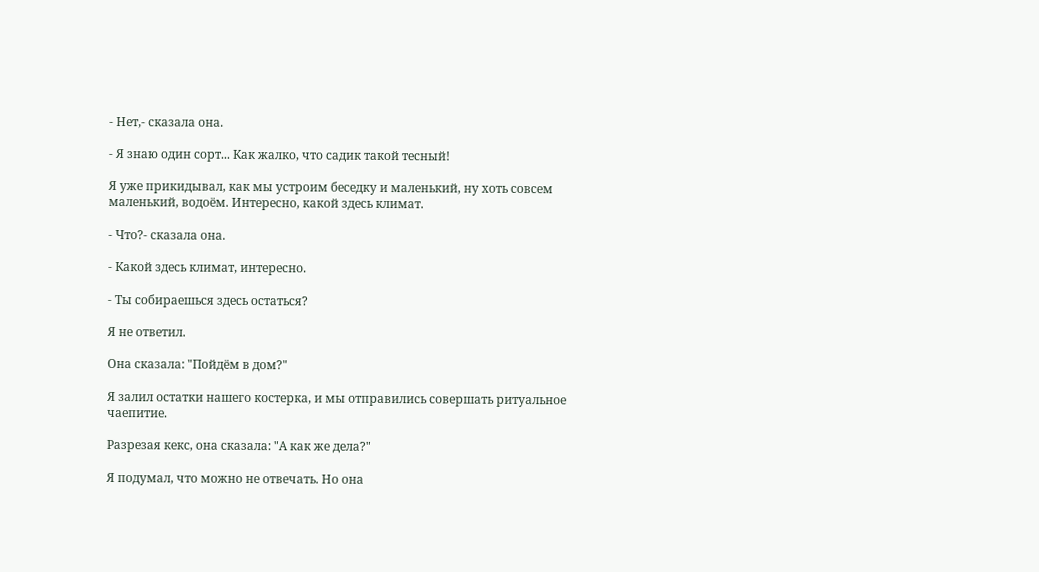- Нет,- сказала она.

- Я знаю один сорт... Как жалко, что садик такой тесный!

Я уже прикидывал, как мы устроим беседку и маленький, ну хоть совсем маленький, водоём. Интересно, какой здесь климат.

- Что?- сказала она.

- Какой здесь климат, интересно.

- Ты собираешься здесь остаться?

Я не ответил.

Она сказала: "Пойдём в дом?"

Я залил остатки нашего костерка, и мы отправились совершать ритуальное чаепитие.

Разрезая кекс, она сказала: "А как же дела?"

Я подумал, что можно не отвечать. Но она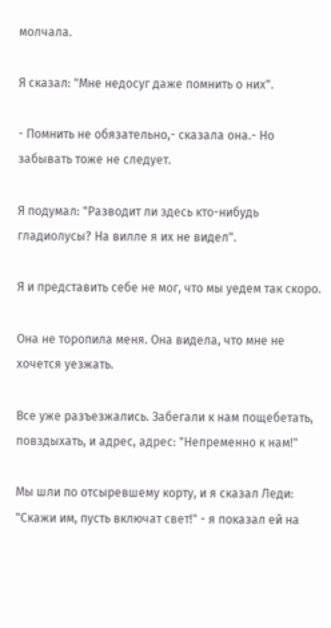молчала.

Я сказал: "Мне недосуг даже помнить о них".

- Помнить не обязательно,- сказала она.- Но забывать тоже не следует.

Я подумал: "Разводит ли здесь кто-нибудь гладиолусы? На вилле я их не видел".

Я и представить себе не мог, что мы уедем так скоро.

Она не торопила меня. Она видела, что мне не хочется уезжать.

Все уже разъезжались. Забегали к нам пощебетать, повздыхать, и адрес, адрес: "Непременно к нам!"

Мы шли по отсыревшему корту, и я сказал Леди: "Скажи им, пусть включат свет!" - я показал ей на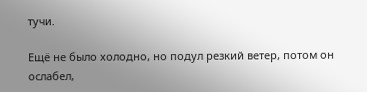тучи.

Ещё не было холодно, но подул резкий ветер, потом он ослабел,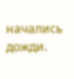начались дожди.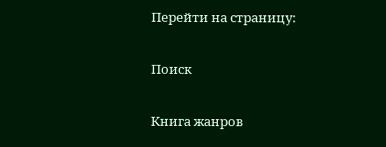Перейти на страницу:

Поиск

Книга жанров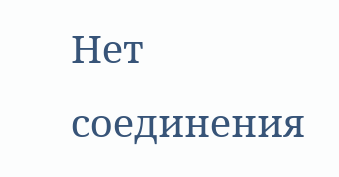Нет соединения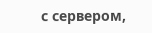с сервером,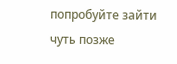попробуйте зайти чуть позже